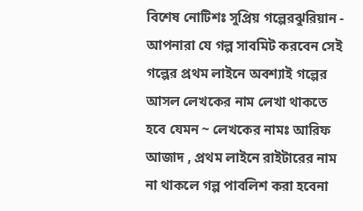বিশেষ নোটিশঃ সুপ্রিয় গল্পেরঝুরিয়ান - আপনারা যে গল্প সাবমিট করবেন সেই গল্পের প্রথম লাইনে অবশ্যাই গল্পের আসল লেখকের নাম লেখা থাকতে হবে যেমন ~ লেখকের নামঃ আরিফ আজাদ , প্রথম লাইনে রাইটারের নাম না থাকলে গল্প পাবলিশ করা হবেনা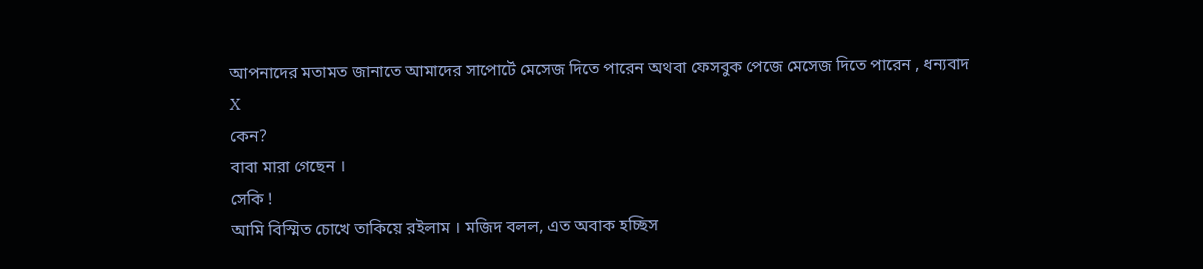আপনাদের মতামত জানাতে আমাদের সাপোর্টে মেসেজ দিতে পারেন অথবা ফেসবুক পেজে মেসেজ দিতে পারেন , ধন্যবাদ
X
কেন?
বাবা মারা গেছেন ।
সেকি !
আমি বিস্মিত চোখে তাকিয়ে রইলাম । মজিদ বলল, এত অবাক হচ্ছিস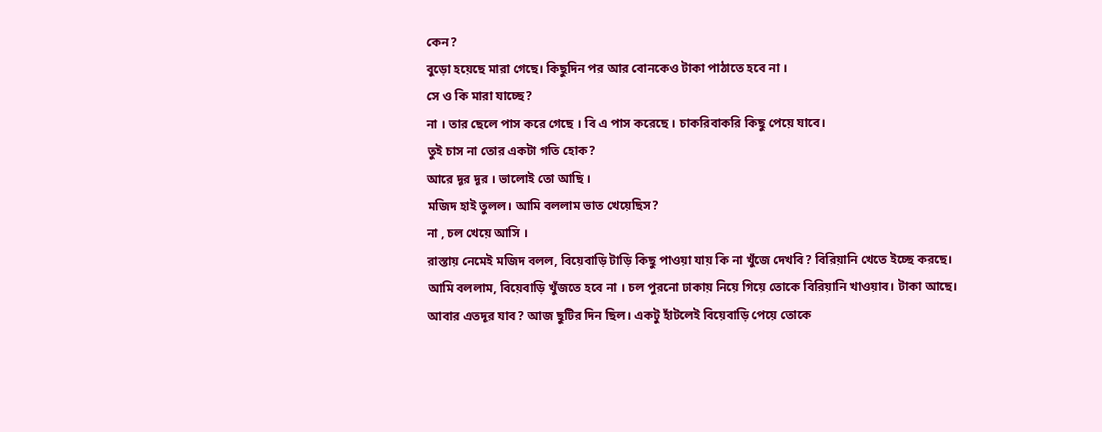কেন?
বুড়ো হয়েছে মারা গেছে। কিছুদিন পর আর বোনকেও টাকা পাঠাতে হবে না ।
সে ও কি মারা যাচ্ছে?
না । তার ছেলে পাস করে গেছে । বি এ পাস করেছে । চাকরিবাকরি কিছু পেয়ে যাবে।
তুই চাস না তোর একটা গতি হোক?
আরে দূর দূর । ভালোই তো আছি ।
মজিদ হাই তুলল। আমি বললাম ভাত খেয়েছিস?
না , চল খেয়ে আসি ।
রাস্তায় নেমেই মজিদ বলল, বিয়েবাড়ি টাড়ি কিছু পাওয়া যায় কি না খুঁজে দেখবি? বিরিয়ানি খেতে ইচ্ছে করছে।
আমি বললাম, বিয়েবাড়ি খুঁজতে হবে না । চল পুরনো ঢাকায় নিয়ে গিয়ে তোকে বিরিয়ানি খাওয়াব। টাকা আছে।
আবার এতদূর যাব? আজ ছুটির দিন ছিল। একটু হাঁটলেই বিয়েবাড়ি পেয়ে তোকে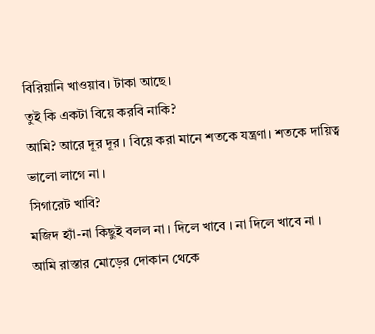বিরিয়ানি খাওয়াব। টাকা আছে।
তুই কি একটা বিয়ে করবি নাকি?
আমি? আরে দূর দূর । বিয়ে করা মানে শতকে যন্ত্রণা। শতকে দায়িত্ব ভালো লাগে না ।
সিগারেট খাবি?
মজিদ হ্যাঁ-না কিছুই বলল না । দিলে খাবে । না দিলে খাবে না ।
আমি রাস্তার মোড়ের দোকান থেকে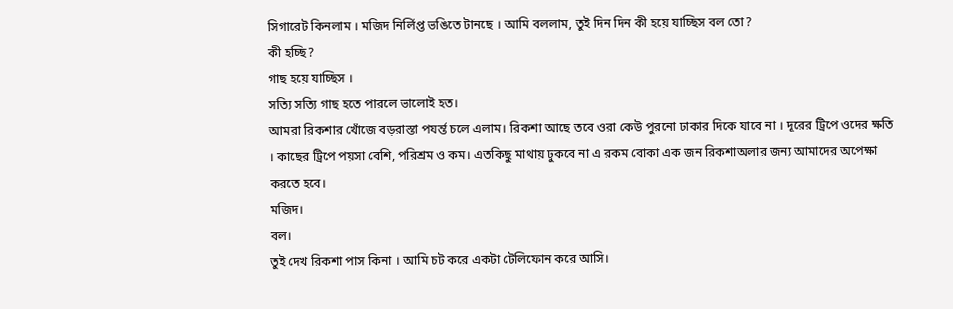সিগারেট কিনলাম । মজিদ নির্লিপ্ত ভঙিতে টানছে । আমি বললাম, তুই দিন দিন কী হয়ে যাচ্ছিস বল তো?
কী হচ্ছি?
গাছ হয়ে যাচ্ছিস ।
সত্যি সত্যি গাছ হতে পারলে ভালোই হত।
আমরা রিকশার খোঁজে বড়রাস্তা পযর্ন্ত চলে এলাম। রিকশা আছে তবে ওরা কেউ পুরনো ঢাকার দিকে যাবে না । দূরের ট্রিপে ওদের ক্ষতি । কাছের ট্রিপে পয়সা বেশি, পরিশ্রম ও কম। এতকিছু মাথায় ঢুকবে না এ রকম বোকা এক জন রিকশাঅলার জন্য আমাদের অপেক্ষা করতে হবে।
মজিদ।
বল।
তুই দেখ রিকশা পাস কিনা । আমি চট করে একটা টেলিফোন করে আসি।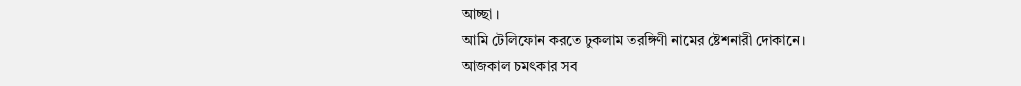আচ্ছা ।
আমি টেলিফোন করতে ঢুকলাম তরঙ্গিণী নামের ষ্টেশনারী দোকানে।
আজকাল চমৎকার সব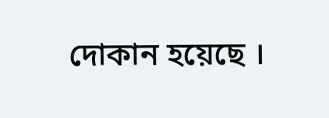দোকান হয়েছে ।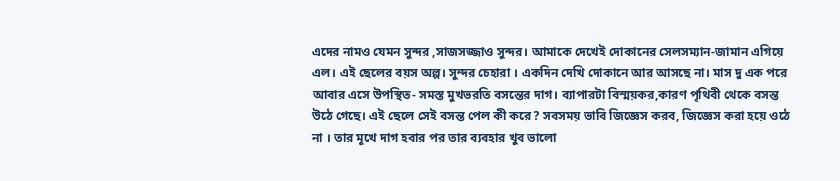এদের নামও যেমন সুন্দর ,সাজসজ্জাও সুন্দর। আমাকে দেখেই দোকানের সেলসম্যান-জামান এগিয়ে এল। এই ছেলের বয়স অল্প। সুন্দর চেহারা । একদিন দেখি দোকানে আর আসছে না। মাস দু এক পরে আবার এসে উপস্থিত- সমস্ত মুখভরতি বসন্তের দাগ। ব্যাপারটা বিস্ময়কর,কারণ পৃথিবী থেকে বসন্ত উঠে গেছে। এই ছেলে সেই বসন্ত পেল কী করে? সবসময় ভাবি জিজ্ঞেস করব, জিজ্ঞেস করা হয়ে ওঠে না । তার মূখে দাগ হবার পর তার ব্যবহার খুব ভালো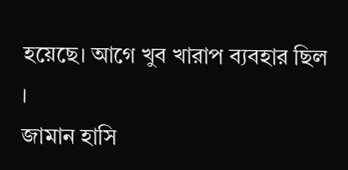হয়েছে। আগে খুব খারাপ ব্যবহার ছিল ।
জামান হাসি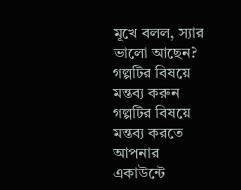মূখে বলল, স্যার ভালো আছেন?
গল্পটির বিষয়ে মন্তব্য করুন
গল্পটির বিষয়ে মন্তব্য করতে আপনার একাউন্টে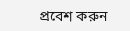প্রবেশ করুন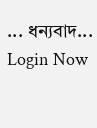... ধন্যবাদ... Login Now